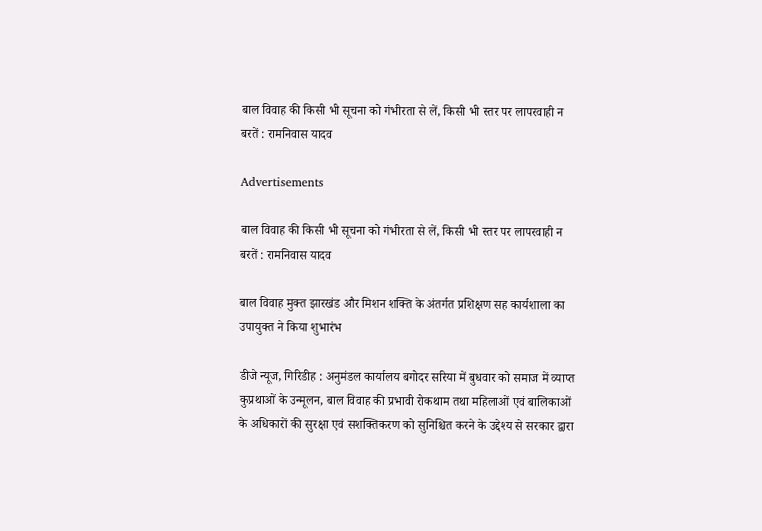बाल विवाह की किसी भी सूचना को गंभीरता से लें, किसी भी स्तर पर लापरवाही न बरतें : रामनिवास यादव

Advertisements

बाल विवाह की किसी भी सूचना को गंभीरता से लें, किसी भी स्तर पर लापरवाही न बरतें : रामनिवास यादव

बाल विवाह मुक्त झारखंड और मिशन शक्ति के अंतर्गत प्रशिक्षण सह कार्यशाला का उपायुक्त ने किया शुभारंभ

डीजे न्यूज, गिरिडीह : अनुमंडल कार्यालय बगोदर सरिया में बुधवार को समाज में व्याप्त कुप्रथाओं के उन्मूलन, बाल विवाह की प्रभावी रोकथाम तथा महिलाओं एवं बालिकाओं के अधिकारों की सुरक्षा एवं सशक्तिकरण को सुनिश्चित करने के उद्देश्य से सरकार द्वारा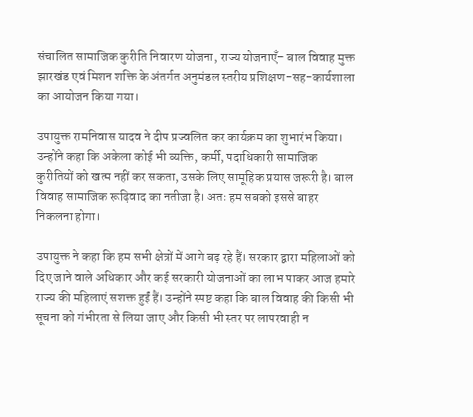संचालित सामाजिक कुरीति निवारण योजना, राज्य योजनाएँ– बाल विवाह मुक्त झारखंड एवं मिशन शक्ति के अंतर्गत अनुमंडल स्तरीय प्रशिक्षण-सह-कार्यशाला का आयोजन किया गया।

उपायुक्त रामनिवास यादव ने दीप प्रज्वलित कर कार्यक्रम का शुभारंभ किया। उन्होंने कहा कि अकेला कोई भी व्यक्ति, कर्मी, पदाधिकारी सामाजिक कुरीतियों को खत्म नहीं कर सकता, उसके लिए सामूहिक प्रयास जरूरी है। बाल विवाह सामाजिक रूढ़िवाद का नतीजा है। अतः हम सबको इससे बाहर निकलना होगा।

उपायुक्त ने कहा कि हम सभी क्षेत्रों में आगे बढ़ रहे हैं। सरकार द्वारा महिलाओं को दिए जाने वाले अधिकार और कई सरकारी योजनाओं का लाभ पाकर आज हमारे राज्य की महिलाएं सशक्त हुईं हैं। उन्होंने स्पष्ट कहा कि बाल विवाह की किसी भी सूचना को गंभीरता से लिया जाए और किसी भी स्तर पर लापरवाही न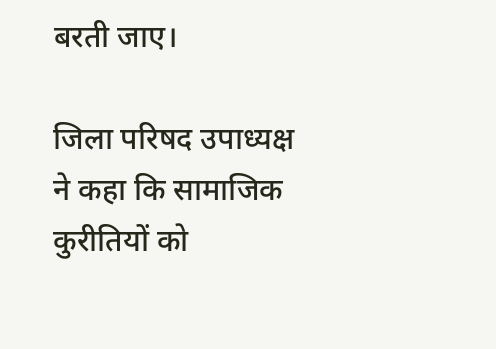बरती जाए।

जिला परिषद उपाध्यक्ष ने कहा कि सामाजिक कुरीतियों को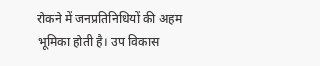रोकने में जनप्रतिनिधियों की अहम भूमिका होती है। उप विकास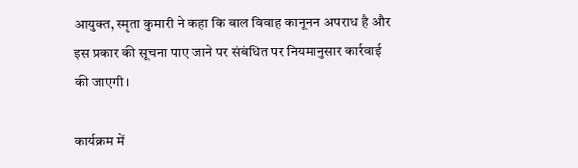आयुक्त, स्मृता कुमारी ने कहा कि बाल विवाह कानूनन अपराध है और इस प्रकार की सूचना पाए जाने पर संबंधित पर नियमानुसार कार्रवाई की जाएगी।

कार्यक्रम में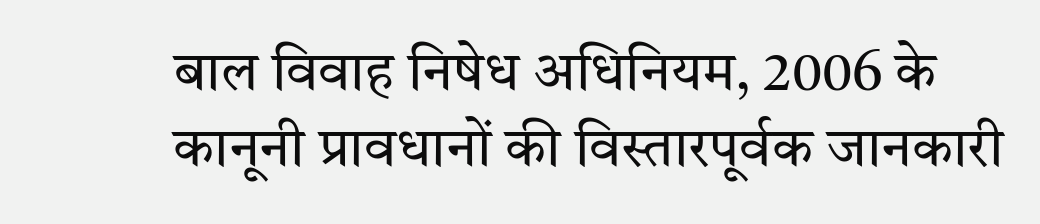बाल विवाह निषेध अधिनियम, 2006 के कानूनी प्रावधानों की विस्तारपूर्वक जानकारी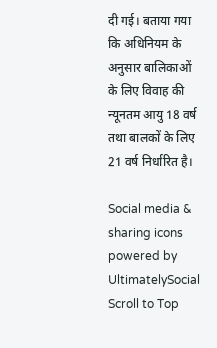दी गई। बताया गया कि अधिनियम के अनुसार बालिकाओं के लिए विवाह की न्यूनतम आयु 18 वर्ष तथा बालकों के लिए 21 वर्ष निर्धारित है।

Social media & sharing icons powered by UltimatelySocial
Scroll to Top